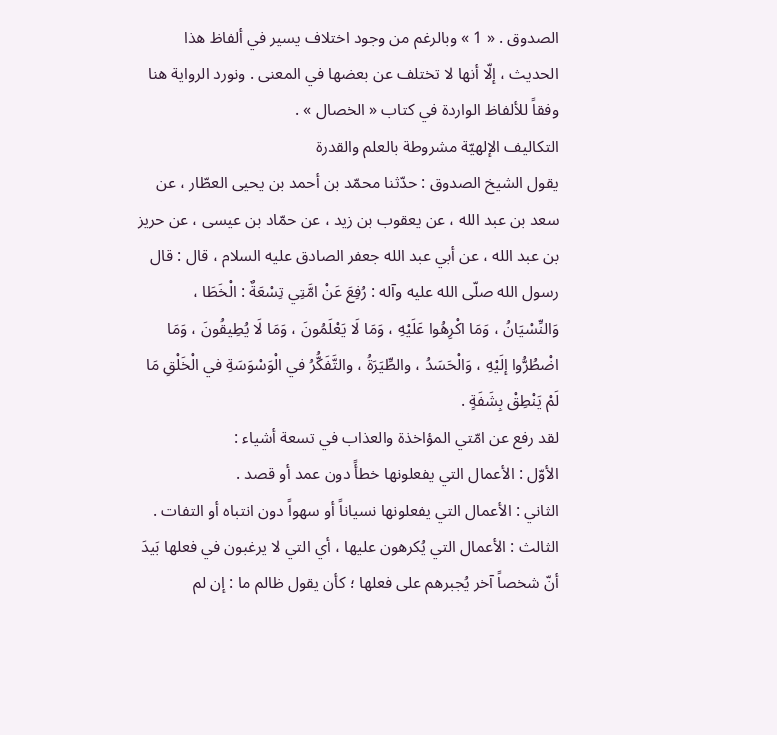الصدوق . « 1 » وبالرغم من وجود اختلاف يسير في ألفاظ هذا الحديث ، إلّا أنها لا تختلف عن بعضها في المعنى . ونورد الرواية هنا وفقاً للألفاظ الواردة في كتاب « الخصال » .
التكاليف الإلهيّة مشروطة بالعلم والقدرة
يقول الشيخ الصدوق : حدّثنا محمّد بن أحمد بن يحيى العطّار ، عن سعد بن عبد الله ، عن يعقوب بن زيد ، عن حمّاد بن عيسى ، عن حريز بن عبد الله ، عن أبي عبد الله جعفر الصادق عليه السلام ، قال : قال رسول الله صلّى الله عليه وآله : رُفِعَ عَنْ امَّتِي تِسْعَةٌ : الْخَطَا ، وَالنِّسْيَانُ ، وَمَا اكْرِهُوا عَلَيْهِ ، وَمَا لَا يَعْلَمُونَ ، وَمَا لَا يُطِيقُونَ ، وَمَا اضْطُرُّوا إلَيْهِ ، وَالْحَسَدُ ، والطِّيَرَةُ ، والتَّفَكُّرُ في الْوَسْوَسَةِ في الْخَلْقِ مَا لَمْ يَنْطِقْ بِشَفَةٍ .
لقد رفع عن امّتي المؤاخذة والعذاب في تسعة أشياء :
الأوّل : الأعمال التي يفعلونها خطأً دون عمد أو قصد .
الثاني : الأعمال التي يفعلونها نسياناً أو سهواً دون انتباه أو التفات .
الثالث : الأعمال التي يُكرهون عليها ، أي التي لا يرغبون في فعلها بَيدَ أنّ شخصاً آخر يُجبرهم على فعلها ؛ كأن يقول ظالم ما : إن لم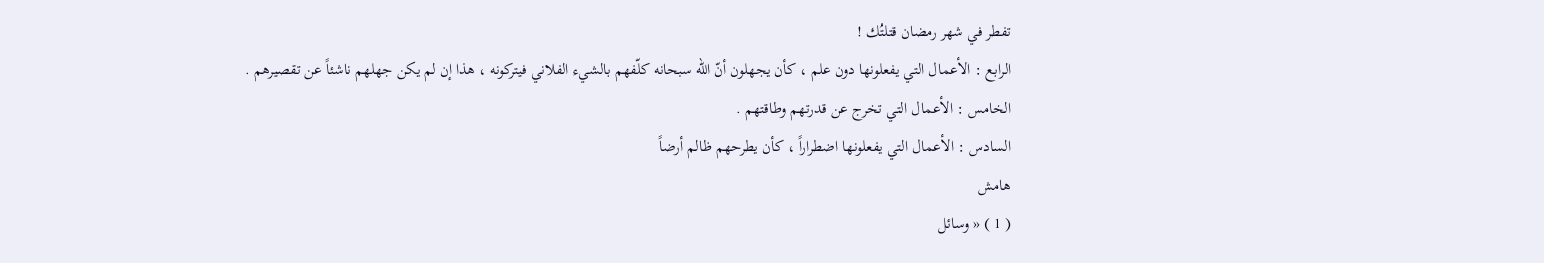تفطر في شهر رمضان قتلتُك !
الرابع : الأعمال التي يفعلونها دون علم ، كأن يجهلون أنّ الله سبحانه كلّفهم بالشيء الفلاني فيتركونه ، هذا إن لم يكن جهلهم ناشئاً عن تقصيرهم .
الخامس : الأعمال التي تخرج عن قدرتهم وطاقتهم .
السادس : الأعمال التي يفعلونها اضطراراً ، كأن يطرحهم ظالم أرضاً
هامش
( 1 ) « وسائل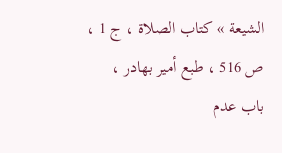الشيعة » كتاب الصلاة ، ج 1 ، ص 516 ، طبع أمير بهادر ، باب عدم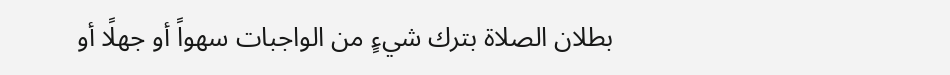بطلان الصلاة بترك شيءٍ من الواجبات سهواً أو جهلًا أو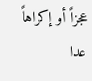عجزاً أو إكراهاً عدا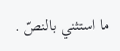ما استثني بالنصّ .